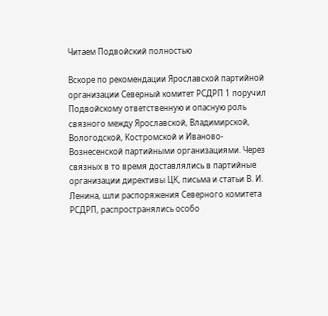Читаем Подвойский полностью

Вскоре по рекомендации Ярославской партийной организации Северный комитет РСДРП 1 поручил Подвойскому ответственную и опасную роль связного между Ярославской, Владимирской, Вологодской, Костромской и Иваново-Вознесенской партийными организациями. Через связных в то время доставлялись в партийные организации директивы ЦК, письма и статьи В. И. Ленина, шли распоряжения Северного комитета РСДРП, распространялись особо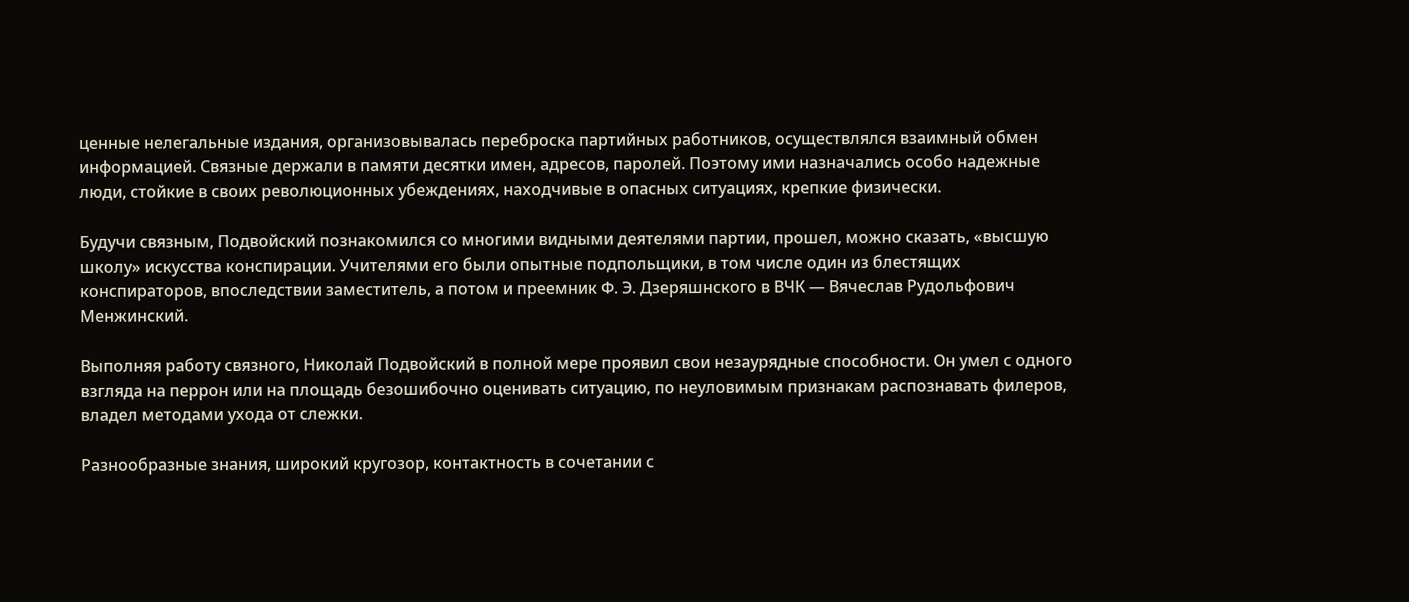ценные нелегальные издания, организовывалась переброска партийных работников, осуществлялся взаимный обмен информацией. Связные держали в памяти десятки имен, адресов, паролей. Поэтому ими назначались особо надежные люди, стойкие в своих революционных убеждениях, находчивые в опасных ситуациях, крепкие физически.

Будучи связным, Подвойский познакомился со многими видными деятелями партии, прошел, можно сказать, «высшую школу» искусства конспирации. Учителями его были опытные подпольщики, в том числе один из блестящих конспираторов, впоследствии заместитель, а потом и преемник Ф. Э. Дзеряшнского в ВЧК — Вячеслав Рудольфович Менжинский.

Выполняя работу связного, Николай Подвойский в полной мере проявил свои незаурядные способности. Он умел с одного взгляда на перрон или на площадь безошибочно оценивать ситуацию, по неуловимым признакам распознавать филеров, владел методами ухода от слежки.

Разнообразные знания, широкий кругозор, контактность в сочетании с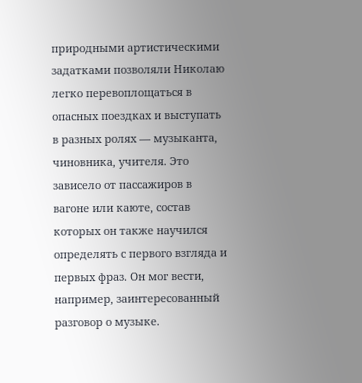природными артистическими задатками позволяли Николаю легко перевоплощаться в опасных поездках и выступать в разных ролях — музыканта, чиновника, учителя. Это зависело от пассажиров в вагоне или каюте, состав которых он также научился определять с первого взгляда и первых фраз. Он мог вести, например, заинтересованный разговор о музыке.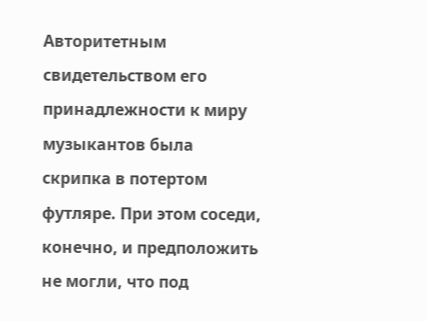Авторитетным свидетельством его принадлежности к миру музыкантов была скрипка в потертом футляре. При этом соседи, конечно, и предположить не могли, что под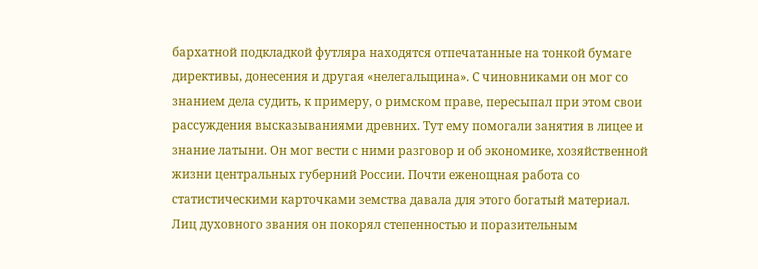бархатной подкладкой футляра находятся отпечатанные на тонкой бумаге директивы, донесения и другая «нелегальщина». С чиновниками он мог со знанием дела судить, к примеру, о римском праве, пересыпал при этом свои рассуждения высказываниями древних. Тут ему помогали занятия в лицее и знание латыни. Он мог вести с ними разговор и об экономике, хозяйственной жизни центральных губерний России. Почти еженощная работа со статистическими карточками земства давала для этого богатый материал. Лиц духовного звания он покорял степенностью и поразительным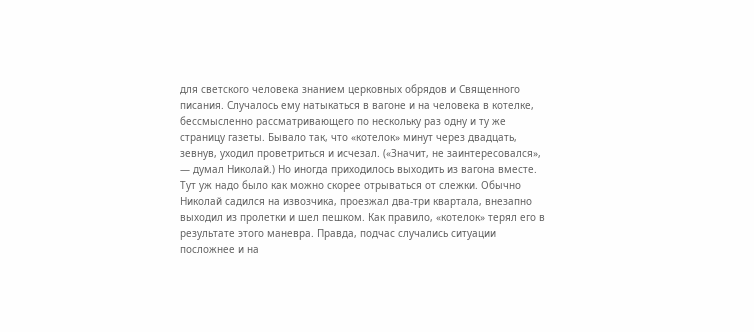для светского человека знанием церковных обрядов и Священного писания. Случалось ему натыкаться в вагоне и на человека в котелке, бессмысленно рассматривающего по нескольку раз одну и ту же страницу газеты. Бывало так, что «котелок» минут через двадцать, зевнув, уходил проветриться и исчезал. («Значит, не заинтересовался», — думал Николай.) Но иногда приходилось выходить из вагона вместе. Тут уж надо было как можно скорее отрываться от слежки. Обычно Николай садился на извозчика, проезжал два-три квартала, внезапно выходил из пролетки и шел пешком. Как правило, «котелок» терял его в результате этого маневра. Правда, подчас случались ситуации посложнее и на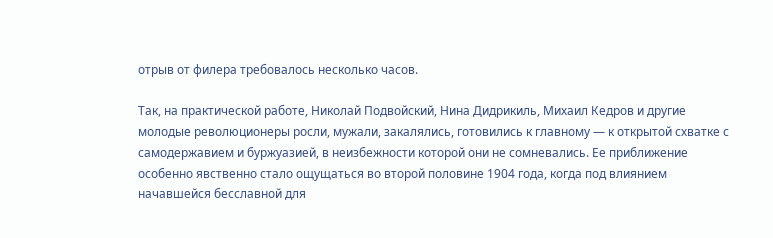отрыв от филера требовалось несколько часов.

Так, на практической работе, Николай Подвойский, Нина Дидрикиль, Михаил Кедров и другие молодые революционеры росли, мужали, закалялись, готовились к главному — к открытой схватке с самодержавием и буржуазией, в неизбежности которой они не сомневались. Ее приближение особенно явственно стало ощущаться во второй половине 1904 года, когда под влиянием начавшейся бесславной для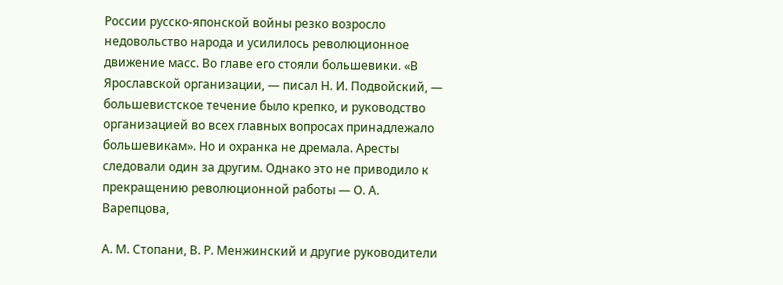России русско-японской войны резко возросло недовольство народа и усилилось революционное движение масс. Во главе его стояли большевики. «В Ярославской организации, — писал Н. И. Подвойский, — большевистское течение было крепко, и руководство организацией во всех главных вопросах принадлежало большевикам». Но и охранка не дремала. Аресты следовали один за другим. Однако это не приводило к прекращению революционной работы — О. А. Варепцова,

А. М. Стопани, В. Р. Менжинский и другие руководители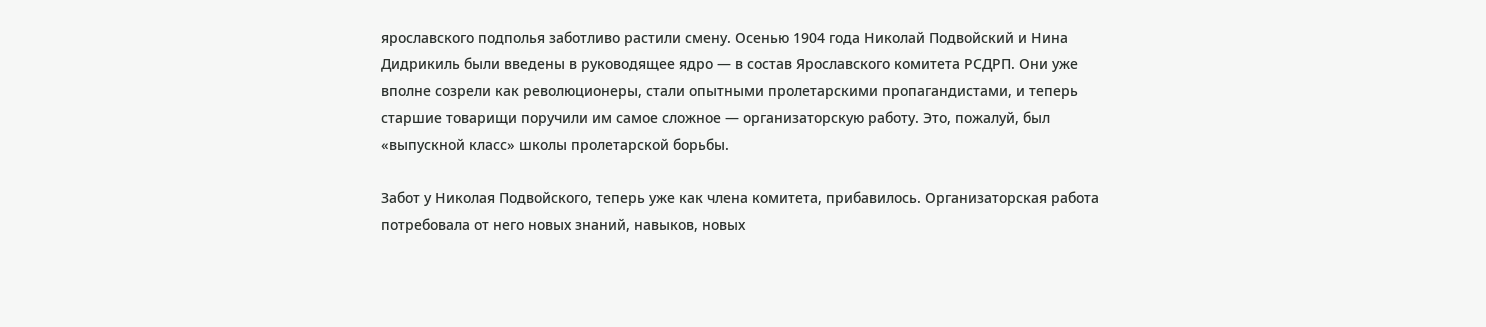ярославского подполья заботливо растили смену. Осенью 1904 года Николай Подвойский и Нина Дидрикиль были введены в руководящее ядро — в состав Ярославского комитета РСДРП. Они уже вполне созрели как революционеры, стали опытными пролетарскими пропагандистами, и теперь старшие товарищи поручили им самое сложное — организаторскую работу. Это, пожалуй, был «выпускной класс» школы пролетарской борьбы.

Забот у Николая Подвойского, теперь уже как члена комитета, прибавилось. Организаторская работа потребовала от него новых знаний, навыков, новых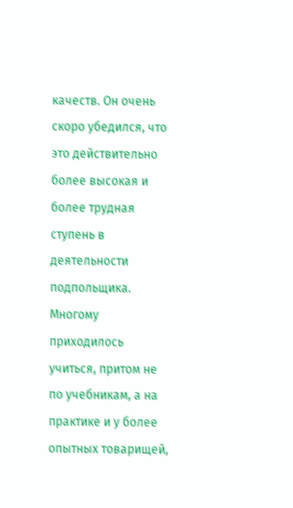качеств. Он очень скоро убедился, что это действительно более высокая и более трудная ступень в деятельности подпольщика. Многому приходилось учиться, притом не по учебникам, а на практике и у более опытных товарищей,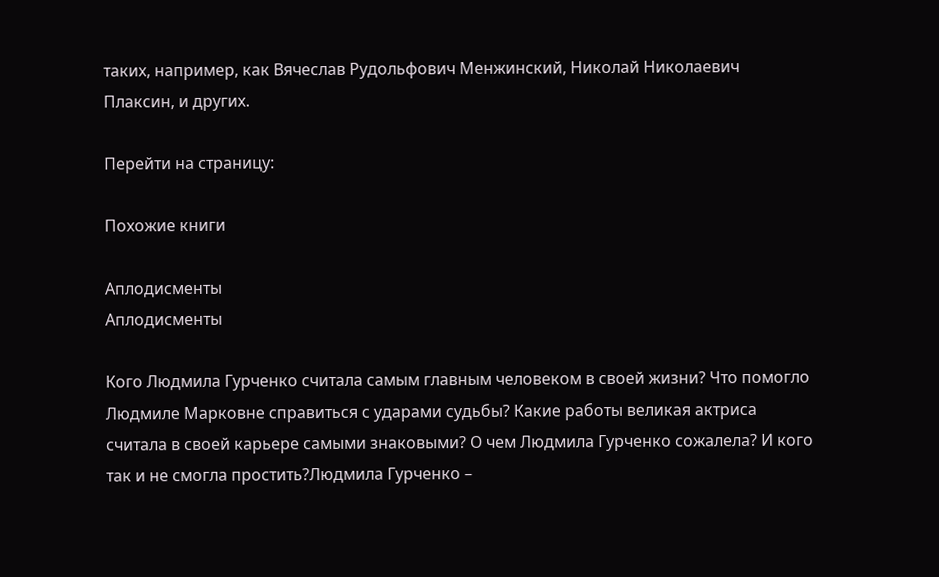таких, например, как Вячеслав Рудольфович Менжинский, Николай Николаевич Плаксин, и других.

Перейти на страницу:

Похожие книги

Аплодисменты
Аплодисменты

Кого Людмила Гурченко считала самым главным человеком в своей жизни? Что помогло Людмиле Марковне справиться с ударами судьбы? Какие работы великая актриса считала в своей карьере самыми знаковыми? О чем Людмила Гурченко сожалела? И кого так и не смогла простить?Людмила Гурченко –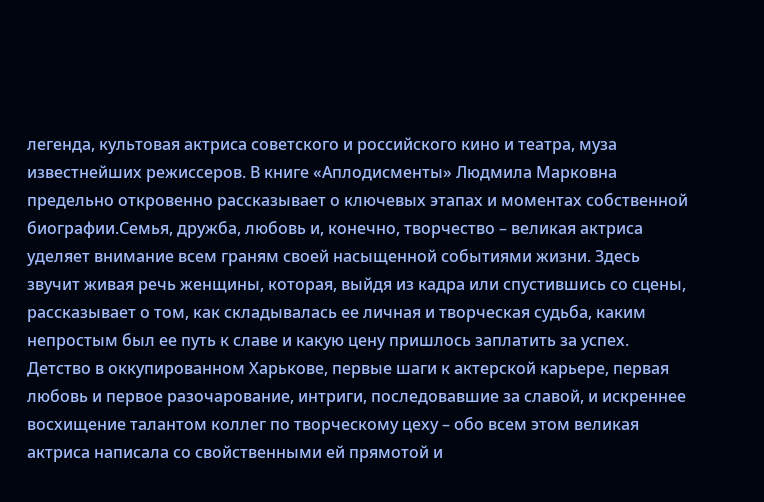легенда, культовая актриса советского и российского кино и театра, муза известнейших режиссеров. В книге «Аплодисменты» Людмила Марковна предельно откровенно рассказывает о ключевых этапах и моментах собственной биографии.Семья, дружба, любовь и, конечно, творчество – великая актриса уделяет внимание всем граням своей насыщенной событиями жизни. Здесь звучит живая речь женщины, которая, выйдя из кадра или спустившись со сцены, рассказывает о том, как складывалась ее личная и творческая судьба, каким непростым был ее путь к славе и какую цену пришлось заплатить за успех. Детство в оккупированном Харькове, первые шаги к актерской карьере, первая любовь и первое разочарование, интриги, последовавшие за славой, и искреннее восхищение талантом коллег по творческому цеху – обо всем этом великая актриса написала со свойственными ей прямотой и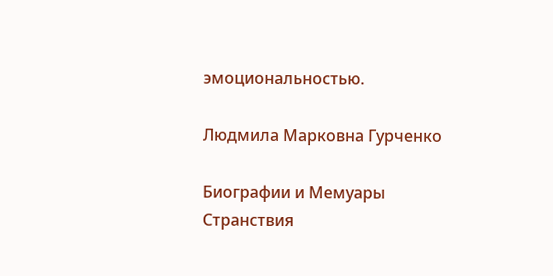эмоциональностью.

Людмила Марковна Гурченко

Биографии и Мемуары
Странствия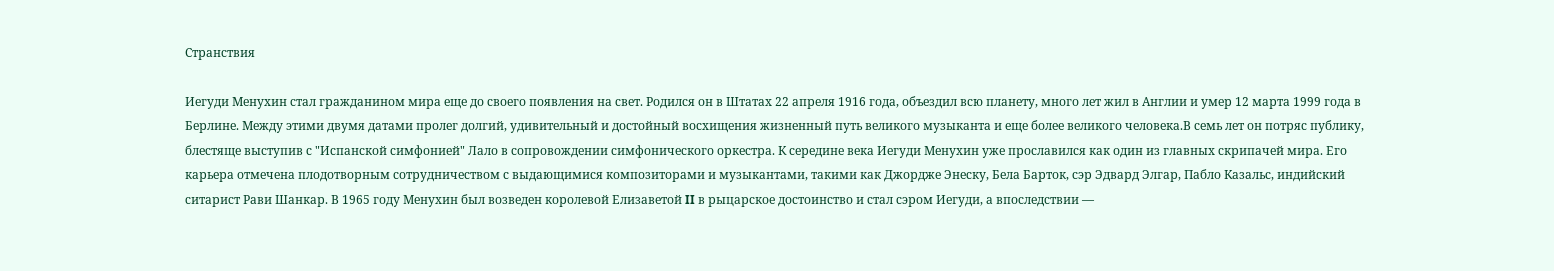Странствия

Иегуди Менухин стал гражданином мира еще до своего появления на свет. Родился он в Штатах 22 апреля 1916 года, объездил всю планету, много лет жил в Англии и умер 12 марта 1999 года в Берлине. Между этими двумя датами пролег долгий, удивительный и достойный восхищения жизненный путь великого музыканта и еще более великого человека.В семь лет он потряс публику, блестяще выступив с "Испанской симфонией" Лало в сопровождении симфонического оркестра. К середине века Иегуди Менухин уже прославился как один из главных скрипачей мира. Его карьера отмечена плодотворным сотрудничеством с выдающимися композиторами и музыкантами, такими как Джордже Энеску, Бела Барток, сэр Эдвард Элгар, Пабло Казальс, индийский ситарист Рави Шанкар. В 1965 году Менухин был возведен королевой Елизаветой II в рыцарское достоинство и стал сэром Иегуди, а впоследствии —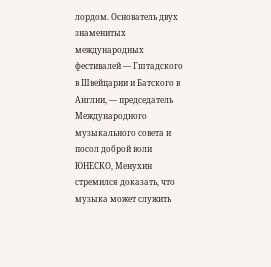лордом. Основатель двух знаменитых международных фестивалей — Гштадского в Швейцарии и Батского в Англии, — председатель Международного музыкального совета и посол доброй воли ЮНЕСКО, Менухин стремился доказать, что музыка может служить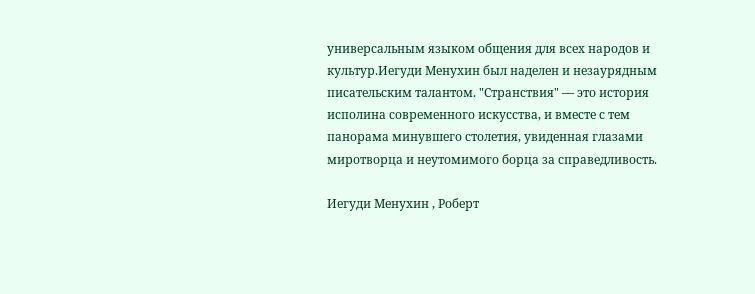универсальным языком общения для всех народов и культур.Иегуди Менухин был наделен и незаурядным писательским талантом. "Странствия" — это история исполина современного искусства, и вместе с тем панорама минувшего столетия, увиденная глазами миротворца и неутомимого борца за справедливость.

Иегуди Менухин , Роберт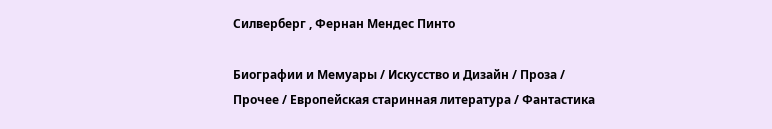Силверберг , Фернан Мендес Пинто

Биографии и Мемуары / Искусство и Дизайн / Проза / Прочее / Европейская старинная литература / Фантастика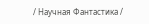/ Научная Фантастика /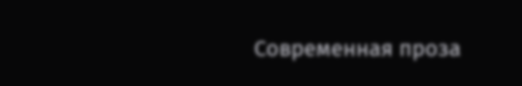Современная проза